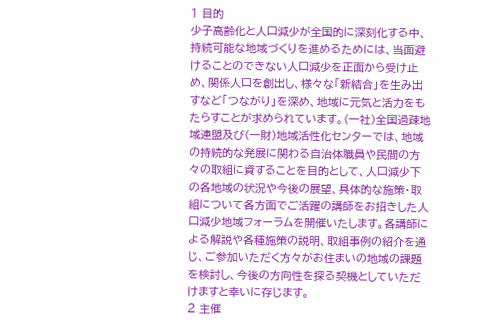1 目的
少子高齢化と人口減少が全国的に深刻化する中、持続可能な地域づくりを進めるためには、当面避けることのできない人口減少を正面から受け止め、関係人口を創出し、様々な「新結合」を生み出すなど「つながり」を深め、地域に元気と活力をもたらすことが求められています。(一社)全国過疎地域連盟及び(一財)地域活性化センターでは、地域の持続的な発展に関わる自治体職員や民間の方々の取組に資することを目的として、人口減少下の各地域の状況や今後の展望、具体的な施策・取組について各方面でご活躍の講師をお招きした人口減少地域フォーラムを開催いたします。各講師による解説や各種施策の説明、取組事例の紹介を通じ、ご参加いただく方々がお住まいの地域の課題を検討し、今後の方向性を探る契機としていただけますと幸いに存じます。
2 主催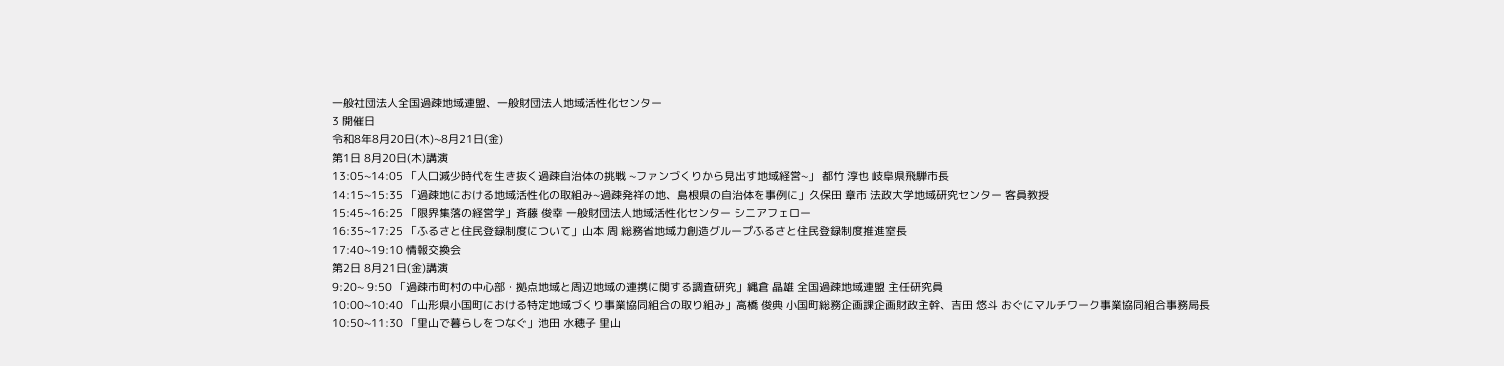一般社団法人全国過疎地域連盟、一般財団法人地域活性化センター
3 開催日
令和8年8月20日(木)~8月21日(金)
第1日 8月20日(木)講演
13:05~14:05 「人口減少時代を生き抜く過疎自治体の挑戦 ~ファンづくりから見出す地域経営~」 都竹 淳也 岐阜県飛騨市長
14:15~15:35 「過疎地における地域活性化の取組み~過疎発祥の地、島根県の自治体を事例に」久保田 章市 法政大学地域研究センター 客員教授
15:45~16:25 「限界集落の経営学」斉藤 俊幸 一般財団法人地域活性化センター シニアフェロー
16:35~17:25 「ふるさと住民登録制度について」山本 周 総務省地域力創造グループふるさと住民登録制度推進室長
17:40~19:10 情報交換会
第2日 8月21日(金)講演
9:20~ 9:50 「過疎市町村の中心部・拠点地域と周辺地域の連携に関する調査研究」縄倉 晶雄 全国過疎地域連盟 主任研究員
10:00~10:40 「山形県小国町における特定地域づくり事業協同組合の取り組み」高橋 俊典 小国町総務企画課企画財政主幹、吉田 悠斗 おぐにマルチワーク事業協同組合事務局長
10:50~11:30 「里山で暮らしをつなぐ」池田 水穂子 里山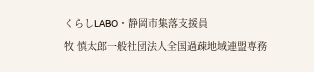くらしLABO・静岡市集落支援員
牧 慎太郎一般社団法人全国過疎地域連盟専務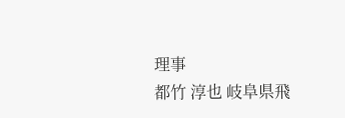理事
都竹 淳也 岐阜県飛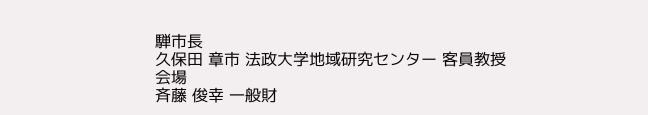騨市長
久保田 章市 法政大学地域研究センター 客員教授
会場
斉藤 俊幸 一般財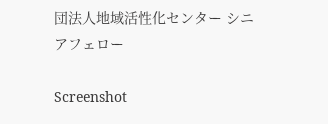団法人地域活性化センター シニアフェロー

Screenshot